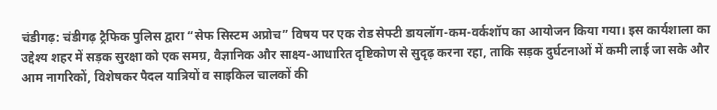चंडीगढ़: चंडीगढ़ ट्रैफिक पुलिस द्वारा “सेफ सिस्टम अप्रोच” विषय पर एक रोड सेफ्टी डायलॉग-कम-वर्कशॉप का आयोजन किया गया। इस कार्यशाला का उद्देश्य शहर में सड़क सुरक्षा को एक समग्र, वैज्ञानिक और साक्ष्य-आधारित दृष्टिकोण से सुदृढ़ करना रहा, ताकि सड़क दुर्घटनाओं में कमी लाई जा सके और आम नागरिकों, विशेषकर पैदल यात्रियों व साइकिल चालकों की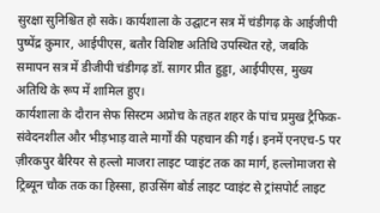सुरक्षा सुनिश्चित हो सके। कार्यशाला के उद्घाटन सत्र में चंडीगढ़ के आईजीपी पुष्पेंद्र कुमार, आईपीएस, बतौर विशिष्ट अतिथि उपस्थित रहे, जबकि समापन सत्र में डीजीपी चंडीगढ़ डॉ. सागर प्रीत हुड्डा, आईपीएस, मुख्य अतिथि के रूप में शामिल हुए।
कार्यशाला के दौरान सेफ सिस्टम अप्रोच के तहत शहर के पांच प्रमुख ट्रैफिक-संवेदनशील और भीड़भाड़ वाले मार्गों की पहचान की गई। इनमें एनएच-5 पर ज़ीरकपुर बैरियर से हल्लो माजरा लाइट प्वाइंट तक का मार्ग, हल्लोमाजरा से ट्रिब्यून चौक तक का हिस्सा, हाउसिंग बोर्ड लाइट प्वाइंट से ट्रांसपोर्ट लाइट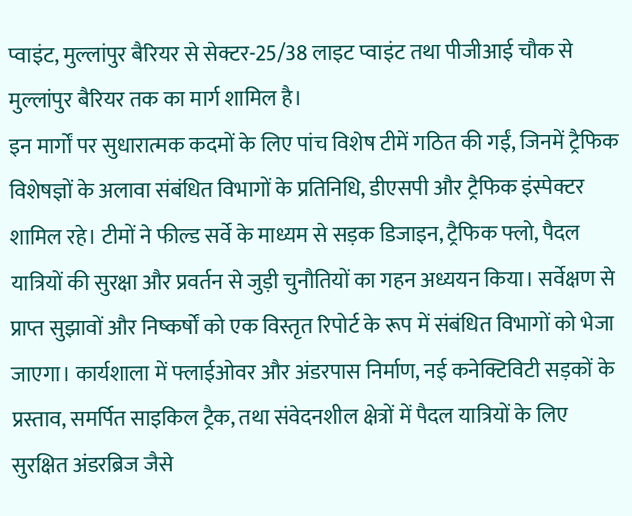प्वाइंट, मुल्लांपुर बैरियर से सेक्टर-25/38 लाइट प्वाइंट तथा पीजीआई चौक से मुल्लांपुर बैरियर तक का मार्ग शामिल है।
इन मार्गों पर सुधारात्मक कदमों के लिए पांच विशेष टीमें गठित की गईं, जिनमें ट्रैफिक विशेषज्ञों के अलावा संबंधित विभागों के प्रतिनिधि, डीएसपी और ट्रैफिक इंस्पेक्टर शामिल रहे। टीमों ने फील्ड सर्वे के माध्यम से सड़क डिजाइन, ट्रैफिक फ्लो, पैदल यात्रियों की सुरक्षा और प्रवर्तन से जुड़ी चुनौतियों का गहन अध्ययन किया। सर्वेक्षण से प्राप्त सुझावों और निष्कर्षों को एक विस्तृत रिपोर्ट के रूप में संबंधित विभागों को भेजा जाएगा। कार्यशाला में फ्लाईओवर और अंडरपास निर्माण, नई कनेक्टिविटी सड़कों के प्रस्ताव, समर्पित साइकिल ट्रैक, तथा संवेदनशील क्षेत्रों में पैदल यात्रियों के लिए सुरक्षित अंडरब्रिज जैसे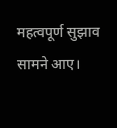महत्वपूर्ण सुझाव सामने आए।